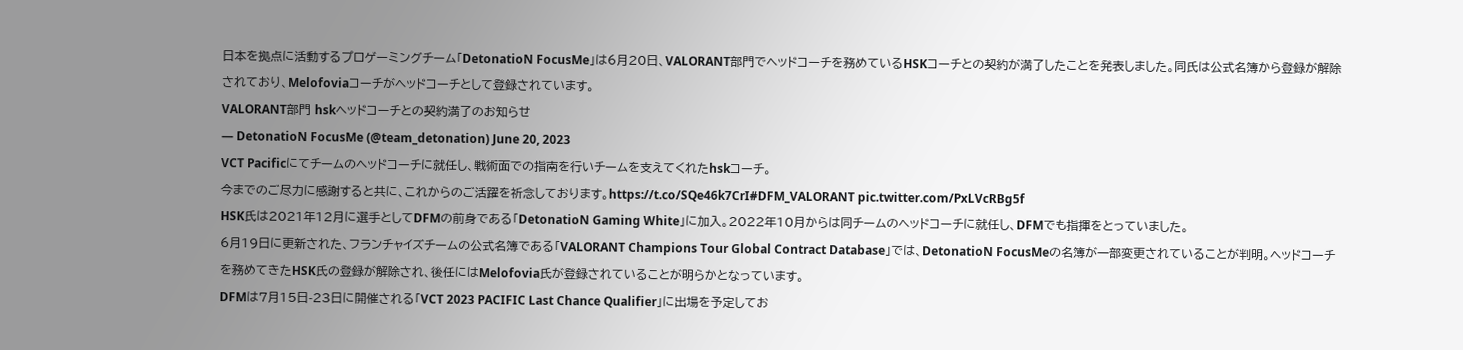日本を拠点に活動するプロゲーミングチーム「DetonatioN FocusMe」は6月20日、VALORANT部門でヘッドコーチを務めているHSKコーチとの契約が満了したことを発表しました。同氏は公式名簿から登録が解除されており、Melofoviaコーチがヘッドコーチとして登録されています。
VALORANT部門 hskヘッドコーチとの契約満了のお知らせ
— DetonatioN FocusMe (@team_detonation) June 20, 2023
VCT Pacificにてチームのヘッドコーチに就任し、戦術面での指南を行いチームを支えてくれたhskコーチ。
今までのご尽力に感謝すると共に、これからのご活躍を祈念しております。https://t.co/SQe46k7CrI#DFM_VALORANT pic.twitter.com/PxLVcRBg5f
HSK氏は2021年12月に選手としてDFMの前身である「DetonatioN Gaming White」に加入。2022年10月からは同チームのヘッドコーチに就任し、DFMでも指揮をとっていました。
6月19日に更新された、フランチャイズチームの公式名簿である「VALORANT Champions Tour Global Contract Database」では、DetonatioN FocusMeの名簿が一部変更されていることが判明。ヘッドコーチを務めてきたHSK氏の登録が解除され、後任にはMelofovia氏が登録されていることが明らかとなっています。
DFMは7月15日-23日に開催される「VCT 2023 PACIFIC Last Chance Qualifier」に出場を予定してお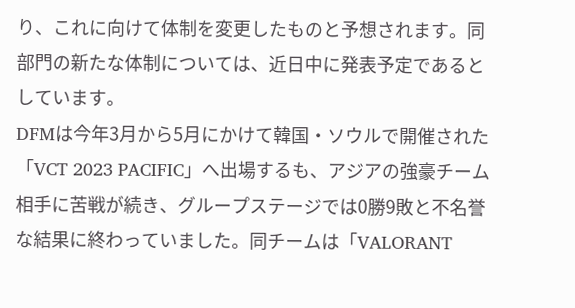り、これに向けて体制を変更したものと予想されます。同部門の新たな体制については、近日中に発表予定であるとしています。
DFMは今年3月から5月にかけて韓国・ソウルで開催された「VCT 2023 PACIFIC」へ出場するも、アジアの強豪チーム相手に苦戦が続き、グループステージでは0勝9敗と不名誉な結果に終わっていました。同チームは「VALORANT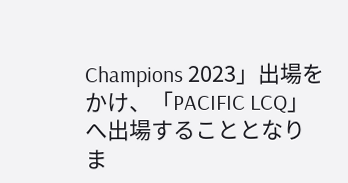Champions 2023」出場をかけ、「PACIFIC LCQ」へ出場することとなりま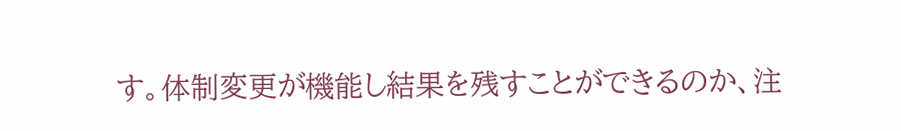す。体制変更が機能し結果を残すことができるのか、注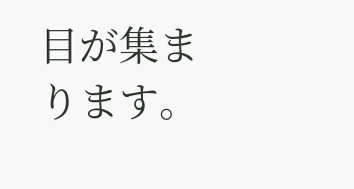目が集まります。